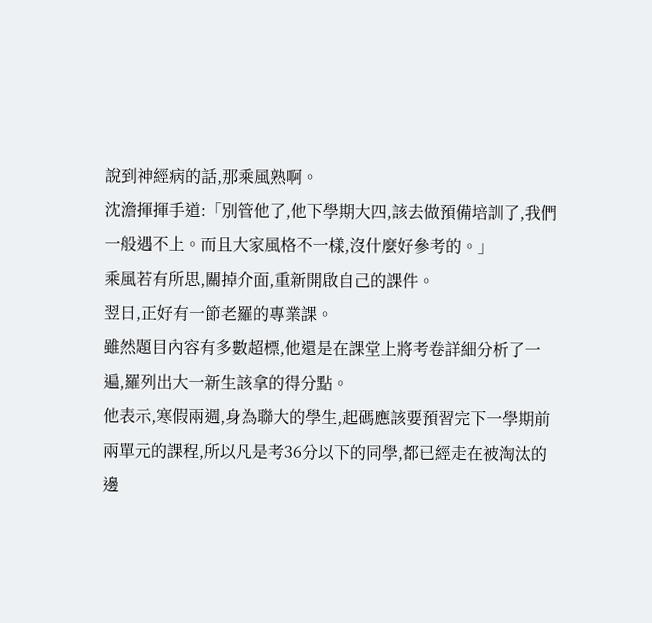說到神經病的話,那乘風熟啊。
沈澹揮揮手道:「別管他了,他下學期大四,該去做預備培訓了,我們一般遇不上。而且大家風格不一樣,沒什麼好參考的。」
乘風若有所思,關掉介面,重新開啟自己的課件。
翌日,正好有一節老羅的專業課。
雖然題目內容有多數超標,他還是在課堂上將考卷詳細分析了一遍,羅列出大一新生該拿的得分點。
他表示,寒假兩週,身為聯大的學生,起碼應該要預習完下一學期前兩單元的課程,所以凡是考36分以下的同學,都已經走在被淘汰的邊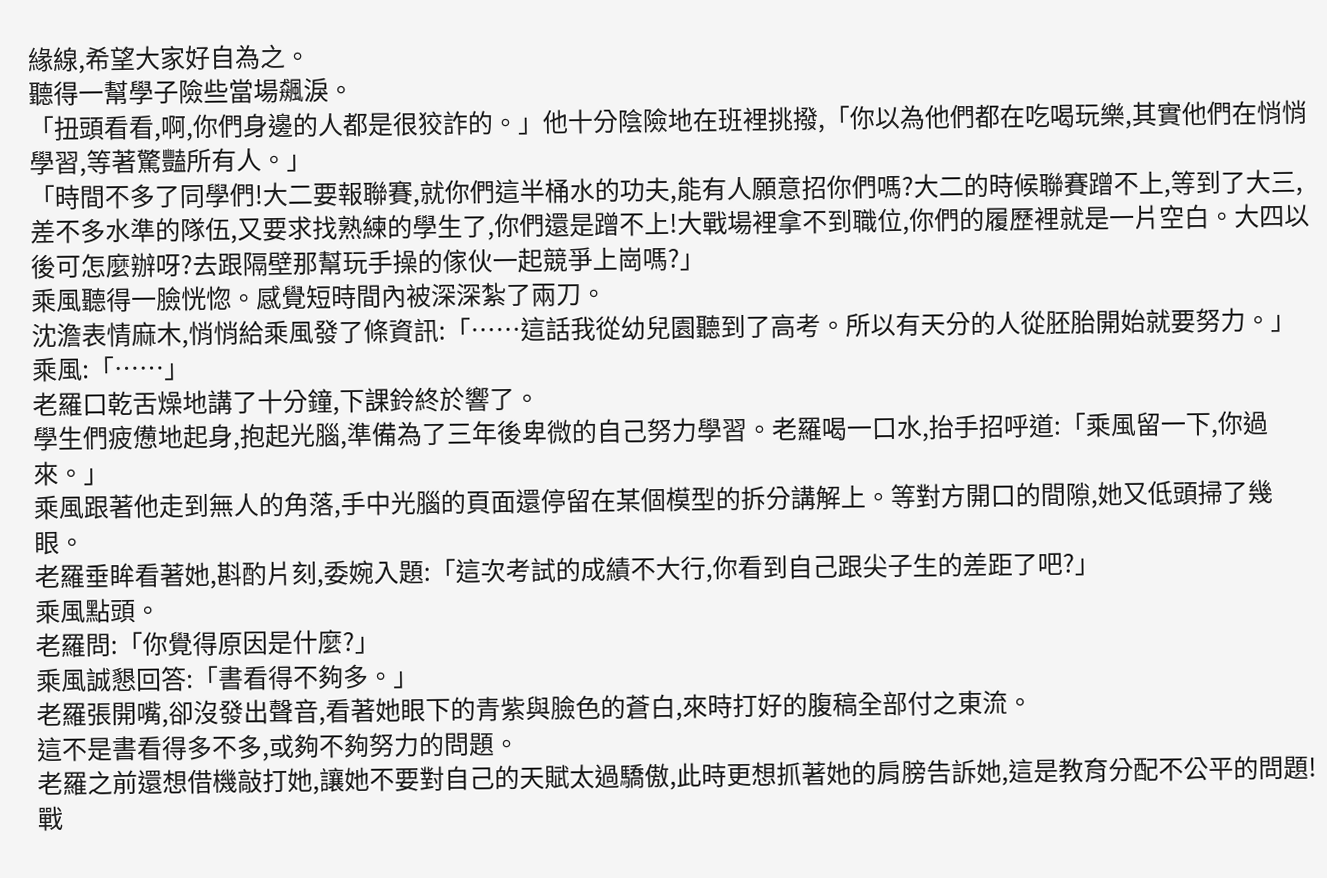緣線,希望大家好自為之。
聽得一幫學子險些當場飆淚。
「扭頭看看,啊,你們身邊的人都是很狡詐的。」他十分陰險地在班裡挑撥,「你以為他們都在吃喝玩樂,其實他們在悄悄學習,等著驚豔所有人。」
「時間不多了同學們!大二要報聯賽,就你們這半桶水的功夫,能有人願意招你們嗎?大二的時候聯賽蹭不上,等到了大三,差不多水準的隊伍,又要求找熟練的學生了,你們還是蹭不上!大戰場裡拿不到職位,你們的履歷裡就是一片空白。大四以後可怎麼辦呀?去跟隔壁那幫玩手操的傢伙一起競爭上崗嗎?」
乘風聽得一臉恍惚。感覺短時間內被深深紮了兩刀。
沈澹表情麻木,悄悄給乘風發了條資訊:「……這話我從幼兒園聽到了高考。所以有天分的人從胚胎開始就要努力。」
乘風:「……」
老羅口乾舌燥地講了十分鐘,下課鈴終於響了。
學生們疲憊地起身,抱起光腦,準備為了三年後卑微的自己努力學習。老羅喝一口水,抬手招呼道:「乘風留一下,你過來。」
乘風跟著他走到無人的角落,手中光腦的頁面還停留在某個模型的拆分講解上。等對方開口的間隙,她又低頭掃了幾眼。
老羅垂眸看著她,斟酌片刻,委婉入題:「這次考試的成績不大行,你看到自己跟尖子生的差距了吧?」
乘風點頭。
老羅問:「你覺得原因是什麼?」
乘風誠懇回答:「書看得不夠多。」
老羅張開嘴,卻沒發出聲音,看著她眼下的青紫與臉色的蒼白,來時打好的腹稿全部付之東流。
這不是書看得多不多,或夠不夠努力的問題。
老羅之前還想借機敲打她,讓她不要對自己的天賦太過驕傲,此時更想抓著她的肩膀告訴她,這是教育分配不公平的問題!戰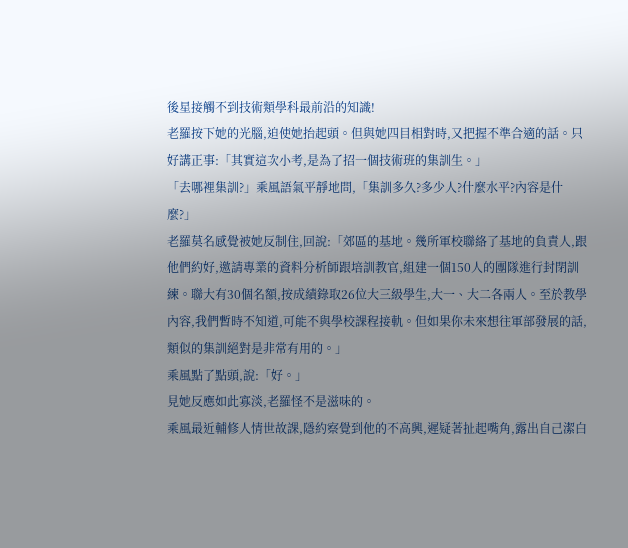後星接觸不到技術類學科最前沿的知識!
老羅按下她的光腦,迫使她抬起頭。但與她四目相對時,又把握不準合適的話。只好講正事:「其實這次小考,是為了招一個技術班的集訓生。」
「去哪裡集訓?」乘風語氣平靜地問,「集訓多久?多少人?什麼水平?內容是什麼?」
老羅莫名感覺被她反制住,回說:「郊區的基地。幾所軍校聯絡了基地的負責人,跟他們約好,邀請專業的資料分析師跟培訓教官,組建一個150人的團隊進行封閉訓練。聯大有30個名額,按成績錄取26位大三級學生,大一、大二各兩人。至於教學內容,我們暫時不知道,可能不與學校課程接軌。但如果你未來想往軍部發展的話,類似的集訓絕對是非常有用的。」
乘風點了點頭,說:「好。」
見她反應如此寡淡,老羅怪不是滋味的。
乘風最近輔修人情世故課,隱約察覺到他的不高興,遲疑著扯起嘴角,露出自己潔白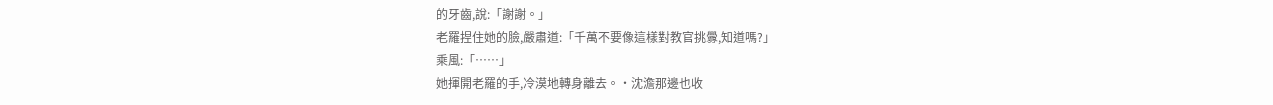的牙齒,說:「謝謝。」
老羅捏住她的臉,嚴肅道:「千萬不要像這樣對教官挑釁,知道嗎?」
乘風:「……」
她揮開老羅的手,冷漠地轉身離去。·沈澹那邊也收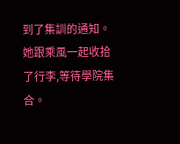到了集訓的通知。她跟乘風一起收拾了行李,等待學院集合。